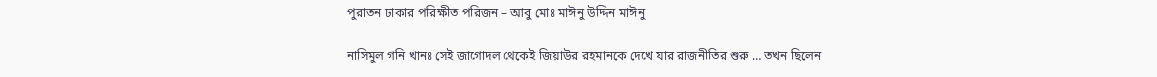পুরাতন ঢাকার পরিক্ষীত পরিজন – আবু মোঃ মাঈনু উদ্দিন মাঈনু

নাসিমুল গনি খানঃ সেই জাগোদল থেকেই জিয়াউর রহমানকে দেখে যার রাজনীতির শুরু … তখন ছিলেন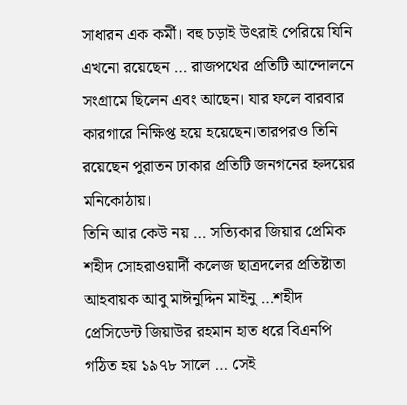সাধারন এক কর্মী। বহু চড়াই উৎরাই পেরিয়ে যিনি এখনো রয়েছেন … রাজপথের প্রতিটি আন্দোলনে সংগ্রামে ছিলেন এবং আছেন। যার ফলে বারবার কারগারে নিক্ষিপ্ত হয়ে হয়েছেন।তারপরও তিনি রয়েছেন পুরাতন ঢাকার প্রতিটি জনগনের হ্নদয়ের মনিকোঠায়।
তিনি আর কেউ নয় … সত্যিকার জিয়ার প্রেমিক শহীদ সোহরাওয়ার্দী কলেজ ছাত্রদলের প্রতিষ্টাতা আহবায়ক আবু মাঈনুদ্দিন মাইনু …শহীদ প্রেসিডেন্ট জিয়াউর রহমান হাত ধরে বিএনপি গঠিত হয় ১৯৭৮ সালে … সেই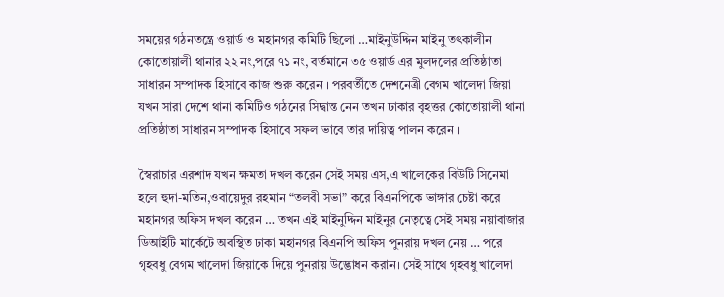সময়ের গঠনতন্ত্রে ওয়ার্ড ও মহানগর কমিটি ছিলো …মাইনুউদ্দিন মাইনু তৎকালীন কোতোয়ালী থানার ২২ নং,পরে ৭১ নং, বর্তমানে ৩৫ ওয়ার্ড এর মুলদলের প্রতিষ্ঠাতা সাধারন সম্পাদক হিসাবে কাজ শুরু করেন । পরবর্তীতে দেশনেত্রী বেগম খালেদা জিয়া যখন সারা দেশে থানা কমিটিও গঠনের সিদ্বান্ত নেন তখন ঢাকার বৃহত্তর কোতোয়ালী থানা প্রতিষ্ঠাতা সাধারন সম্পাদক হিসাবে সফল ভাবে তার দায়িত্ব পালন করেন ।

স্বৈরাচার এরশাদ যখন ক্ষমতা দখল করেন সেই সময় এস,এ খালেকের বিউটি সিনেমা হলে হুদা-মতিন,ওবায়েদুর রহমান “তলবী সভা” করে বিএনপিকে ভাঙ্গার চেষ্টা করে মহানগর অফিস দখল করেন … তখন এই মাইনুদ্দিন মাইনুর নেতৃত্বে সেই সময় নয়াবাজার ডিআইটি মার্কেটে অবস্থিত ঢাকা মহানগর বিএনপি অফিস পুনরায় দখল নেয় … পরে গৃহবধু বেগম খালেদা জিয়াকে দিয়ে পুনরায় উদ্ভোধন করান। সেই সাথে গৃহবধু খালেদা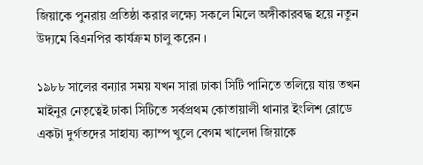জিয়াকে পুনরায় প্রতিষ্ঠা করার লক্ষ্যে সকলে মিলে অঙ্গীকারবদ্ধ হয়ে নতুন উদ্যমে বিএনপির কার্যক্রম চালু করেন ।

১৯৮৮ সালের বন্যার সময় যখন সারা ঢাকা সিটি পানিতে তলিয়ে যায় তখন মাইনুর নেতৃত্বেই ঢাকা সিটিতে সর্বপ্রথম কোতায়ালী থানার ইংলিশ রোডে একটা দুর্গতদের সাহায্য ক্যাম্প খুলে বেগম খালেদা জিয়াকে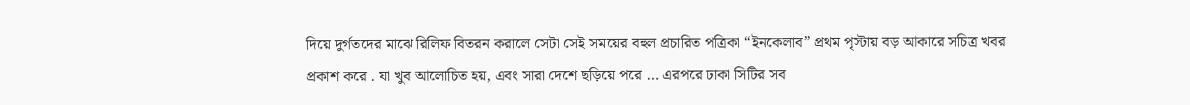দিয়ে দুর্গতদের মাঝে রিলিফ বিতরন করালে সেটা সেই সময়ের বহুল প্রচারিত পত্রিকা “ইনকেলাব” প্রথম পৃস্টায় বড় আকারে সচিত্র খবর প্রকাশ করে . যা খুব আলোচিত হয়, এবং সারা দেশে ছড়িয়ে পরে … এরপরে ঢাকা সিটির সব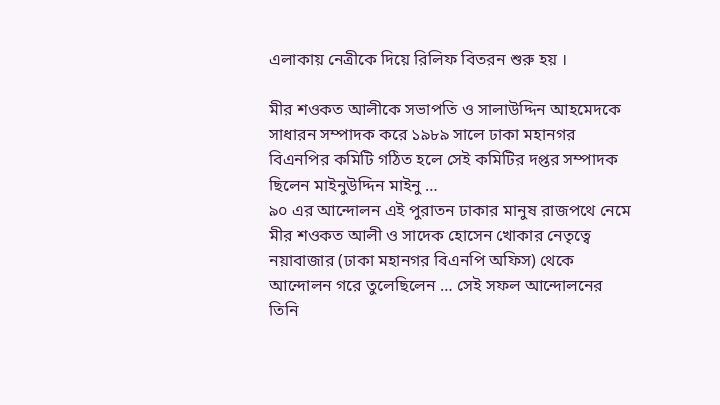এলাকায় নেত্রীকে দিয়ে রিলিফ বিতরন শুরু হয় ।

মীর শওকত আলীকে সভাপতি ও সালাউদ্দিন আহমেদকে সাধারন সম্পাদক করে ১৯৮৯ সালে ঢাকা মহানগর বিএনপির কমিটি গঠিত হলে সেই কমিটির দপ্তর সম্পাদক ছিলেন মাইনুউদ্দিন মাইনু …
৯০ এর আন্দোলন এই পুরাতন ঢাকার মানুষ রাজপথে নেমে মীর শওকত আলী ও সাদেক হোসেন খোকার নেতৃত্বে নয়াবাজার (ঢাকা মহানগর বিএনপি অফিস) থেকে আন্দোলন গরে তুলেছিলেন … সেই সফল আন্দোলনের তিনি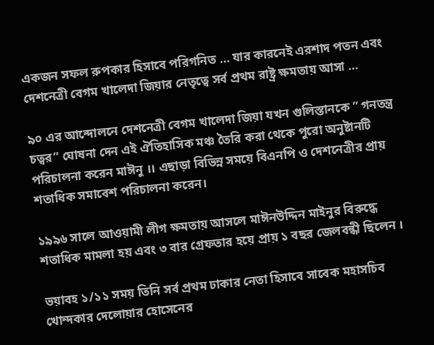একজন সফল রুপকার হিসাবে পরিগনিত … যার কারনেই এরশাদ পতন এবং দেশনেত্রী বেগম খালেদা জিয়ার নেতৃত্বে সর্ব প্রথম রাষ্ট্র ক্ষমতায় আসা …

৯০ এর আন্দোলনে দেশনেত্রী বেগম খালেদা জিয়া যখন গুলিস্তানকে ” গনতন্ত্র চত্বর” ঘোষনা দেন এই ঐতিহাসিক মঞ্চ তৈরি করা থেকে পুরো অনুষ্টানটি পরিচালনা করেন মাঈনু ।। এছাড়া বিভিন্ন সময়ে বিএনপি ও দেশনেত্রীর প্রায় শতাধিক সমাবেশ পরিচালনা করেন।

১৯৯৬ সালে আওয়ামী লীগ ক্ষমতায় আসলে মাঈনউদ্দিন মাইনুর বিরুদ্ধে শতাধিক মামলা হয় এবং ৩ বার গ্রেফতার হয়ে প্রায় ১ বছর জেলবন্ধী ছিলেন ।

ভয়াবহ ১/১১ সময় তিনি সর্ব প্রথম ঢাকার নেতা হিসাবে সাবেক মহাসচিব খোন্দকার দেলোয়ার হোসেনের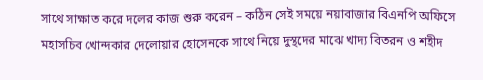সাথে সাক্ষাত করে দলের কাজ শুরু করেন – কঠিন সেই সময়ে নয়াবাজার বিএনপি অফিসে মহাসচিব খোন্দকার দেলোয়ার হোসেনকে সাথে নিয়ে দুস্থদের মাঝে খাদ্য বিতরন ও শহীদ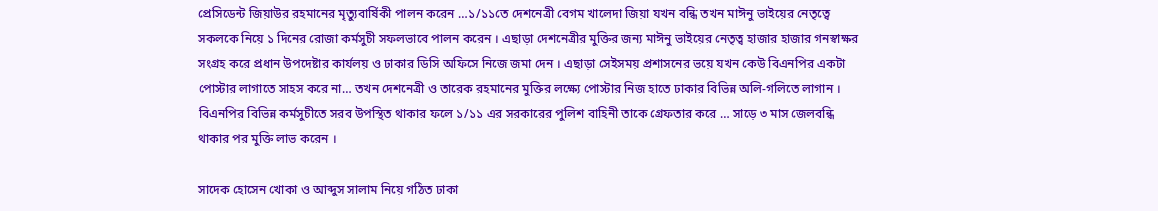প্রেসিডেন্ট জিয়াউর রহমানের মৃত্যুবার্ষিকী পালন করেন …১/১১তে দেশনেত্রী বেগম খালেদা জিয়া যখন বন্ধি তখন মাঈনু ভাইয়ের নেতৃত্বে সকলকে নিয়ে ১ দিনের রোজা কর্মসুচী সফলভাবে পালন করেন । এছাড়া দেশনেত্রীর মুক্তির জন্য মাঈনু ভাইয়ের নেতৃত্ব হাজার হাজার গনস্বাক্ষর সংগ্রহ করে প্রধান উপদেষ্টার কার্যলয় ও ঢাকার ডিসি অফিসে নিজে জমা দেন । এছাড়া সেইসময় প্রশাসনের ভয়ে যখন কেউ বিএনপির একটা পোস্টার লাগাতে সাহস করে না… তখন দেশনেত্রী ও তারেক রহমানের মুক্তির লক্ষ্যে পোস্টার নিজ হাতে ঢাকার বিভিন্ন অলি-গলিতে লাগান । বিএনপির বিভিন্ন কর্মসুচীতে সরব উপস্থিত থাকার ফলে ১/১১ এর সরকারের পুলিশ বাহিনী তাকে গ্রেফতার করে … সাড়ে ৩ মাস জেলবন্ধি থাকার পর মুক্তি লাভ করেন ।

সাদেক হোসেন খোকা ও আব্দুস সালাম নিয়ে গঠিত ঢাকা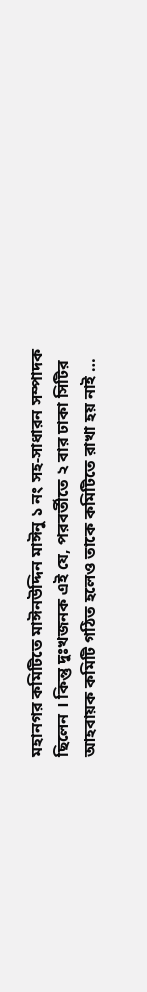মহানগর কমিটিতে মাঈনউদ্দিন মাঈনু ১ নং সহ-সাধারন সম্পাদক ছিলেন । কিন্তু দুঃখজনক এই যে, পরবর্তীতে ২ বার ঢাকা সিটির আহবায়ক কমিটি গঠিত হলেও তাকে কমিটিতে রাখা হয় নাই …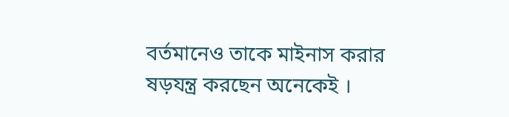বর্তমানেও তাকে মাইনাস করার ষড়যন্ত্র করছেন অনেকেই ।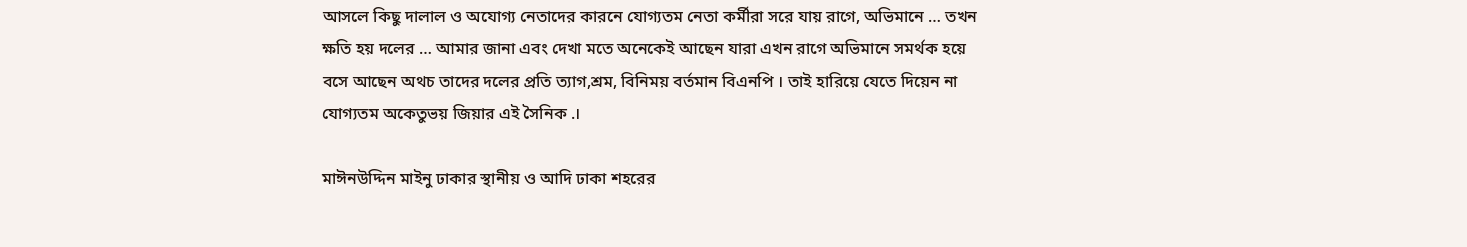আসলে কিছু দালাল ও অযোগ্য নেতাদের কারনে যোগ্যতম নেতা কর্মীরা সরে যায় রাগে, অভিমানে … তখন ক্ষতি হয় দলের … আমার জানা এবং দেখা মতে অনেকেই আছেন যারা এখন রাগে অভিমানে সমর্থক হয়ে বসে আছেন অথচ তাদের দলের প্রতি ত্যাগ,শ্রম, বিনিময় বর্তমান বিএনপি । তাই হারিয়ে যেতে দিয়েন না যোগ্যতম অকেতুভয় জিয়ার এই সৈনিক .।

মাঈনউদ্দিন মাইনু ঢাকার স্থানীয় ও আদি ঢাকা শহরের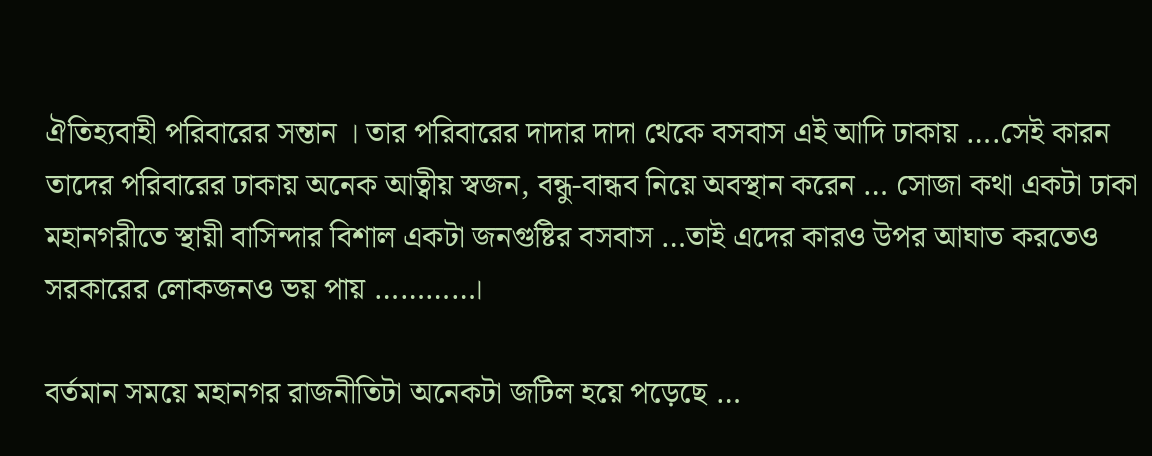ঐতিহ্যবাহী পরিবারের সন্তান । তার পরিবারের দাদার দাদা থেকে বসবাস এই আদি ঢাকায় ….সেই কারন তাদের পরিবারের ঢাকায় অনেক আত্বীয় স্বজন, বন্ধু-বান্ধব নিয়ে অবস্থান করেন … সোজা কথা একটা ঢাকা মহানগরীতে স্থায়ী বাসিন্দার বিশাল একটা জনগুষ্টির বসবাস …তাই এদের কারও উপর আঘাত করতেও সরকারের লোকজনও ভয় পায় …………।

বর্তমান সময়ে মহানগর রাজনীতিটা অনেকটা জটিল হয়ে পড়েছে …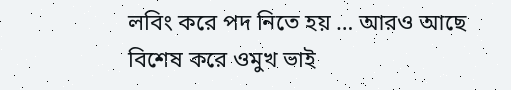লবিং করে পদ নিতে হয় … আরও আছে বিশেষ করে ওমুখ ভাই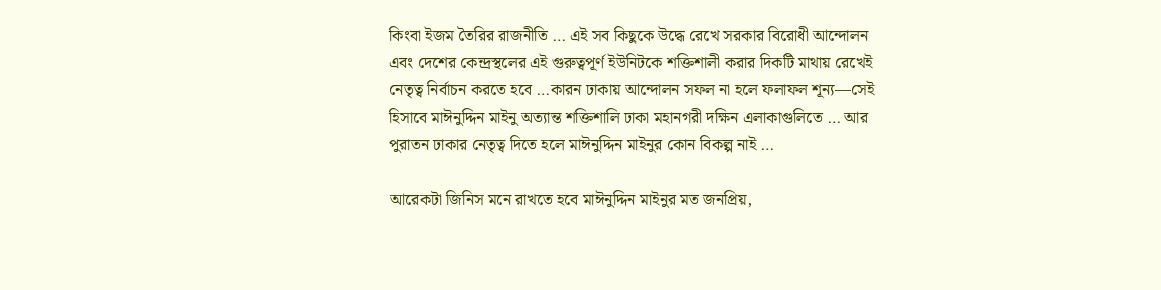কিংবা ইজম তৈরির রাজনীতি … এই সব কিছুকে উদ্ধে রেখে সরকার বিরোধী আন্দোলন এবং দেশের কেন্দ্রস্থলের এই গুরুত্বপূর্ণ ইউনিটকে শক্তিশালী করার দিকটি মাথায় রেখেই নেতৃত্ব নির্বাচন করতে হবে …কারন ঢাকায় আন্দোলন সফল না হলে ফলাফল শূন্য—সেই হিসাবে মাঈনুদ্দিন মাইনু অত্যান্ত শক্তিশালি ঢাকা মহানগরী দক্ষিন এলাকাগুলিতে … আর পুরাতন ঢাকার নেতৃত্ব দিতে হলে মাঈনুদ্দিন মাইনুর কোন বিকল্প নাই …

আরেকটা জিনিস মনে রাখতে হবে মাঈনুদ্দিন মাইনুর মত জনপ্রিয়,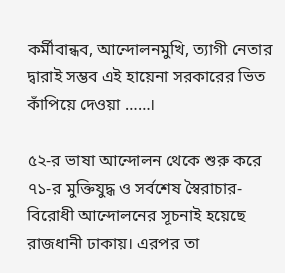কর্মীবান্ধব, আন্দোলনমুখি, ত্যাগী নেতার দ্বারাই সম্ভব এই হায়েনা সরকারের ভিত কাঁপিয়ে দেওয়া ……।

৫২-র ভাষা আন্দোলন থেকে শুরু করে ৭১-র মুক্তিযুদ্ধ ও সর্বশেষ স্বৈরাচার-বিরোধী আন্দোলনের সূচনাই হয়েছে রাজধানী ঢাকায়। এরপর তা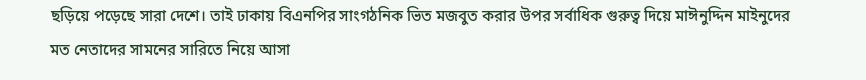ছড়িয়ে পড়েছে সারা দেশে। তাই ঢাকায় বিএনপির সাংগঠনিক ভিত মজবুত করার উপর সর্বাধিক গুরুত্ব দিয়ে মাঈনুদ্দিন মাইনুদের মত নেতাদের সামনের সারিতে নিয়ে আসা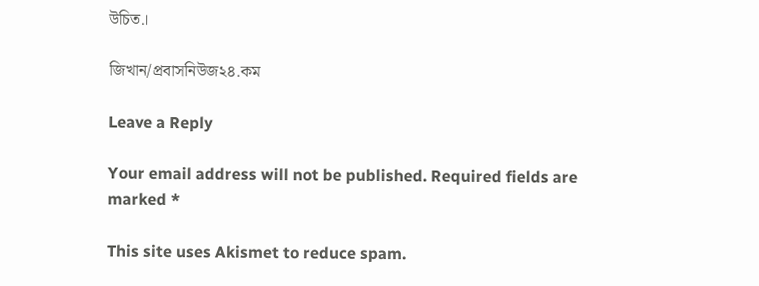উচিত.।

জিখান/প্রবাসনিউজ২৪.কম

Leave a Reply

Your email address will not be published. Required fields are marked *

This site uses Akismet to reduce spam.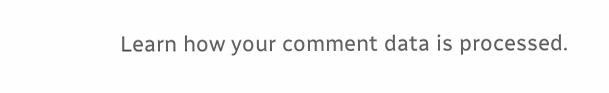Learn how your comment data is processed.